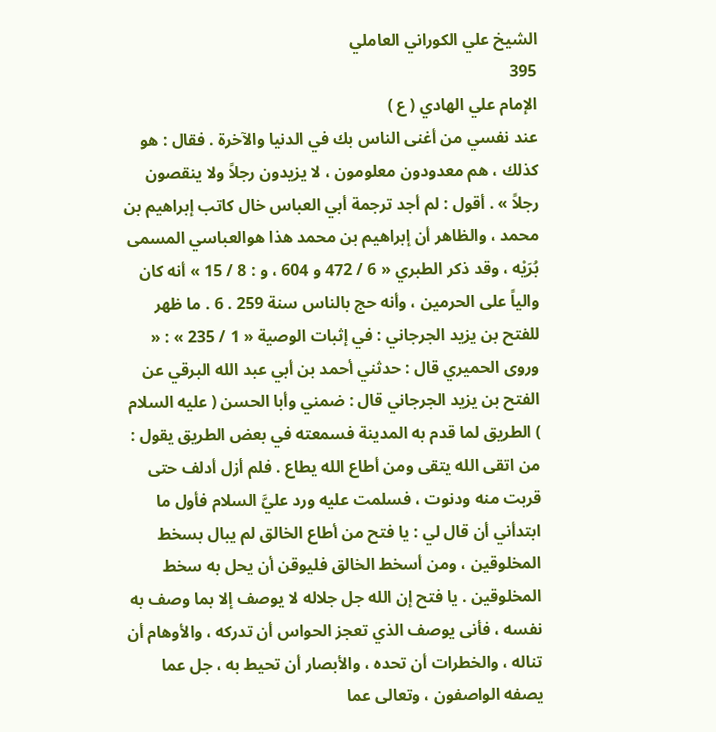الشيخ علي الكوراني العاملي
395
الإمام علي الهادي ( ع )
عند نفسي من أغنى الناس بك في الدنيا والآخرة . فقال : هو كذلك ، هم معدودون معلومون ، لا يزيدون رجلاً ولا ينقصون رجلاً » . أقول : لم أجد ترجمة أبي العباس خال كاتب إبراهيم بن محمد ، والظاهر أن إبراهيم بن محمد هذا هوالعباسي المسمى بُرَيْه ، وقد ذكر الطبري « 6 / 472 و 604 ، و : 8 / 15 » أنه كان والياً على الحرمين ، وأنه حج بالناس سنة 259 . 6 . ما ظهر للفتح بن يزيد الجرجاني : في إثبات الوصية « 1 / 235 » : « وروى الحميري قال : حدثني أحمد بن أبي عبد الله البرقي عن الفتح بن يزيد الجرجاني قال : ضمني وأبا الحسن ( عليه السلام ) الطريق لما قدم به المدينة فسمعته في بعض الطريق يقول : من اتقى الله يتقى ومن أطاع الله يطاع . فلم أزل أدلف حتى قربت منه ودنوت ، فسلمت عليه ورد عليَّ السلام فأول ما ابتدأني أن قال لي : يا فتح من أطاع الخالق لم يبال بسخط المخلوقين ، ومن أسخط الخالق فليوقن أن يحل به سخط المخلوقين . يا فتح إن الله جل جلاله لا يوصف إلا بما وصف به نفسه ، فأنى يوصف الذي تعجز الحواس أن تدركه ، والأوهام أن تناله ، والخطرات أن تحده ، والأبصار أن تحيط به ، جل عما يصفه الواصفون ، وتعالى عما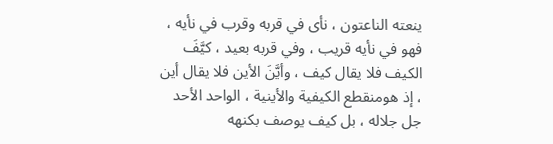ينعته الناعتون ، نأى في قربه وقرب في نأيه ، فهو في نأيه قريب ، وفي قربه بعيد ، كيَّفَ الكيف فلا يقال كيف ، وأيَّنَ الأين فلا يقال أين ، إذ هومنقطع الكيفية والأينية ، الواحد الأحد جل جلاله ، بل كيف يوصف بكنهه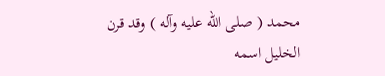محمد ( صلى الله عليه وآله ) وقد قرن الخليل اسمه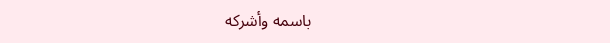باسمه وأشركه